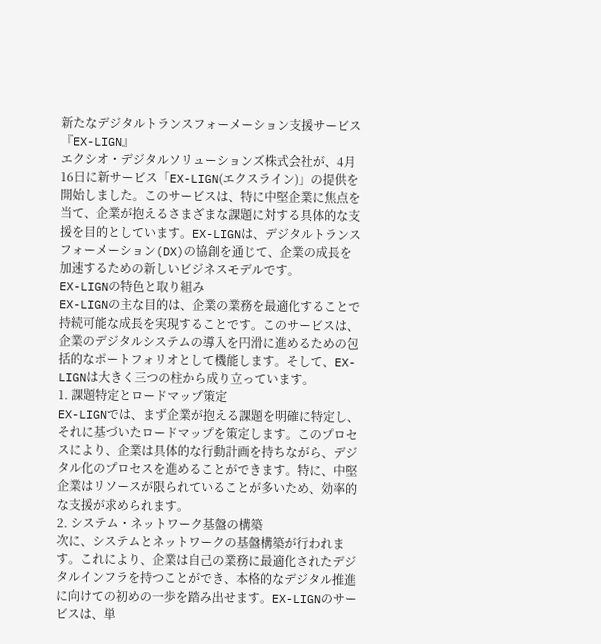新たなデジタルトランスフォーメーション支援サービス『EX-LIGN』
エクシオ・デジタルソリューションズ株式会社が、4月16日に新サービス「EX-LIGN(エクスライン)」の提供を開始しました。このサービスは、特に中堅企業に焦点を当て、企業が抱えるさまざまな課題に対する具体的な支援を目的としています。EX-LIGNは、デジタルトランスフォーメーション(DX)の協創を通じて、企業の成長を加速するための新しいビジネスモデルです。
EX-LIGNの特色と取り組み
EX-LIGNの主な目的は、企業の業務を最適化することで持続可能な成長を実現することです。このサービスは、企業のデジタルシステムの導入を円滑に進めるための包括的なポートフォリオとして機能します。そして、EX-LIGNは大きく三つの柱から成り立っています。
1. 課題特定とロードマップ策定
EX-LIGNでは、まず企業が抱える課題を明確に特定し、それに基づいたロードマップを策定します。このプロセスにより、企業は具体的な行動計画を持ちながら、デジタル化のプロセスを進めることができます。特に、中堅企業はリソースが限られていることが多いため、効率的な支援が求められます。
2. システム・ネットワーク基盤の構築
次に、システムとネットワークの基盤構築が行われます。これにより、企業は自己の業務に最適化されたデジタルインフラを持つことができ、本格的なデジタル推進に向けての初めの一歩を踏み出せます。EX-LIGNのサービスは、単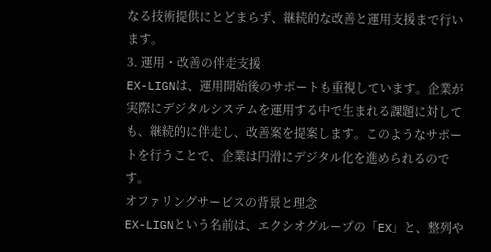なる技術提供にとどまらず、継続的な改善と運用支援まで行います。
3. 運用・改善の伴走支援
EX-LIGNは、運用開始後のサポートも重視しています。企業が実際にデジタルシステムを運用する中で生まれる課題に対しても、継続的に伴走し、改善案を提案します。このようなサポートを行うことで、企業は円滑にデジタル化を進められるのです。
オファリングサービスの背景と理念
EX-LIGNという名前は、エクシオグループの「EX」と、整列や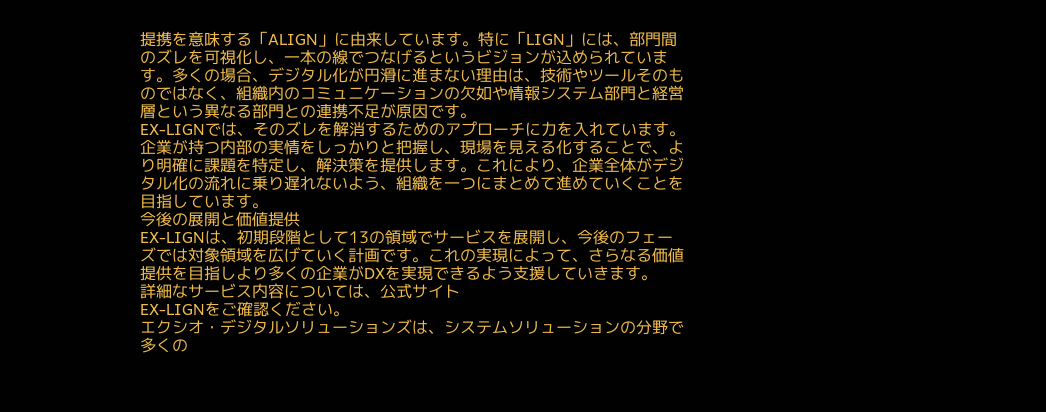提携を意味する「ALIGN」に由来しています。特に「LIGN」には、部門間のズレを可視化し、一本の線でつなげるというビジョンが込められています。多くの場合、デジタル化が円滑に進まない理由は、技術やツールそのものではなく、組織内のコミュニケーションの欠如や情報システム部門と経営層という異なる部門との連携不足が原因です。
EX-LIGNでは、そのズレを解消するためのアプローチに力を入れています。企業が持つ内部の実情をしっかりと把握し、現場を見える化することで、より明確に課題を特定し、解決策を提供します。これにより、企業全体がデジタル化の流れに乗り遅れないよう、組織を一つにまとめて進めていくことを目指しています。
今後の展開と価値提供
EX-LIGNは、初期段階として13の領域でサービスを展開し、今後のフェーズでは対象領域を広げていく計画です。これの実現によって、さらなる価値提供を目指しより多くの企業がDXを実現できるよう支援していきます。
詳細なサービス内容については、公式サイト
EX-LIGNをご確認ください。
エクシオ・デジタルソリューションズは、システムソリューションの分野で多くの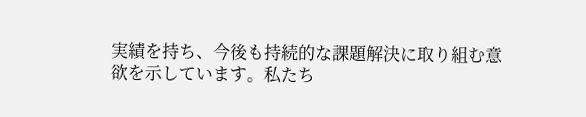実績を持ち、今後も持続的な課題解決に取り組む意欲を示しています。私たち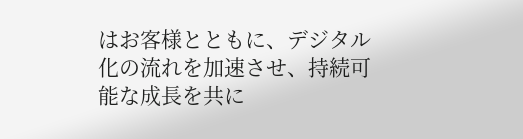はお客様とともに、デジタル化の流れを加速させ、持続可能な成長を共に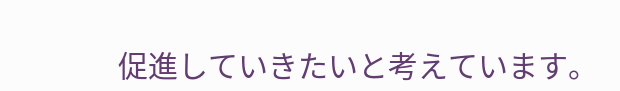促進していきたいと考えています。